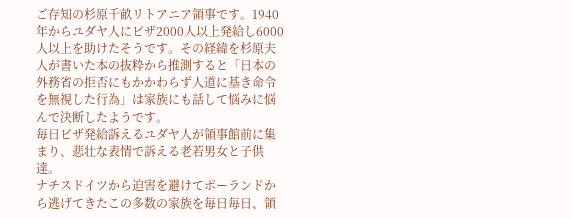ご存知の杉原千畝リトアニア領事です。1940年からユダヤ人にビザ2000人以上発給し6000人以上を助けたそうです。その経緯を杉原夫人が書いた本の抜粋から推測すると「日本の外務省の拒否にもかかわらず人道に基き命令を無視した行為」は家族にも話して悩みに悩んで決断したようです。
毎日ビザ発給訴えるユダヤ人が領事館前に集まり、悲壮な表情で訴える老若男女と子供達。
ナチスドイツから迫害を避けてポーランドから逃げてきたこの多数の家族を毎日毎日、領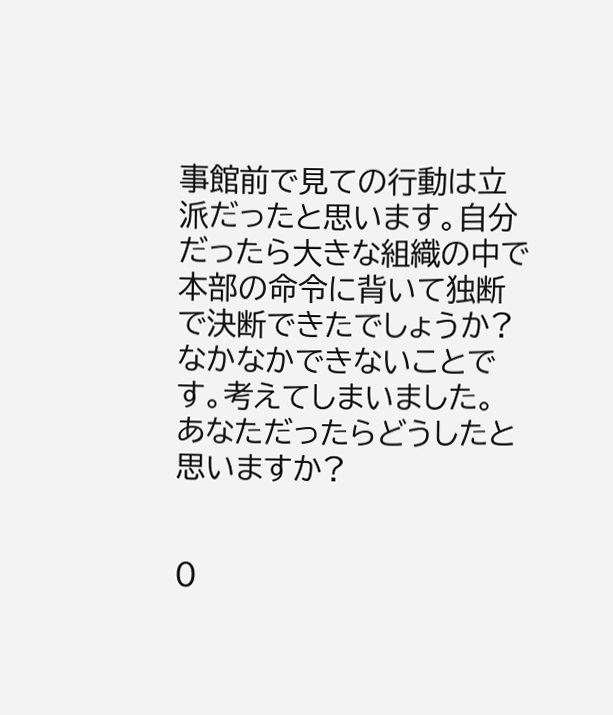事館前で見ての行動は立派だったと思います。自分だったら大きな組織の中で本部の命令に背いて独断で決断できたでしょうか?なかなかできないことです。考えてしまいました。
あなただったらどうしたと思いますか?


0